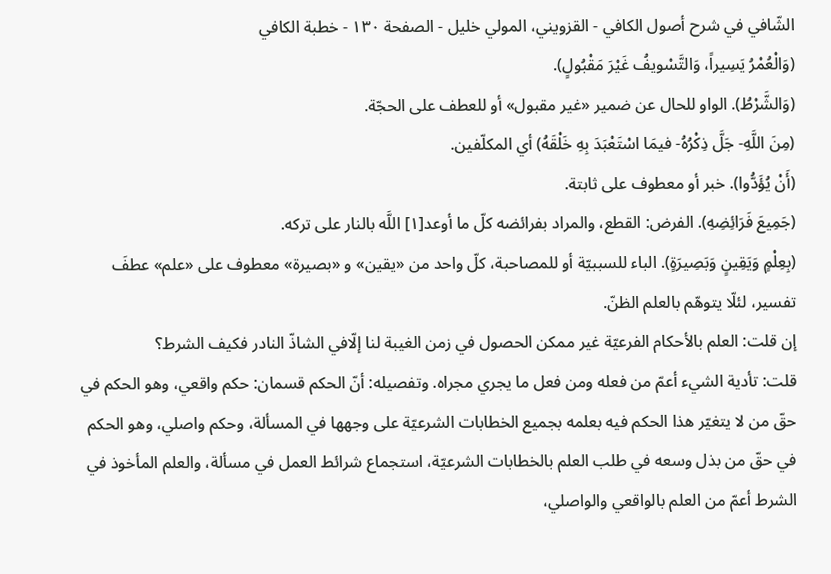الشّافي في شرح أصول الكافي - القزويني، المولي خليل - الصفحة ١٣٠ - خطبة الكافي
(وَالْعُمْرُ يَسِيراً، وَالتَّسْويفُ غَيْرَ مَقْبُولٍ).
(وَالشَّرْطُ). الواو للحال عن ضمير «غير مقبول» أو للعطف على الحجّة.
(مِنَ اللَّهِ- جَلَّ ذِكْرُهُ- فيمَا اسْتَعْبَدَ بِهِ خَلْقَهُ) أي المكلّفين.
(أَنْ يُؤَدُّوا). خبر أو معطوف على ثابتة.
(جَمِيعَ فَرَائِضِهِ). الفرض: القطع، والمراد بفرائضه كلّ ما أوعد[١] اللَّه بالنار على تركه.
(بِعِلْمٍ وَيَقِينٍ وَبَصِيرَةٍ). الباء للسببيّة أو للمصاحبة، كلّ واحد من «يقين» و «بصيرة» معطوف على «علم» عطفَ تفسير، لئلّا يتوهّم بالعلم الظنّ.
إن قلت: العلم بالأحكام الفرعيّة غير ممكن الحصول في زمن الغيبة لنا إلّافي الشاذّ النادر فكيف الشرط؟
قلت: تأدية الشيء أعمّ من فعله ومن فعل ما يجري مجراه. وتفصيله: أنّ الحكم قسمان: حكم واقعي، وهو الحكم في حقّ من لا يتغيّر هذا الحكم فيه بعلمه بجميع الخطابات الشرعيّة على وجهها في المسألة، وحكم واصلي، وهو الحكم في حقّ من بذل وسعه في طلب العلم بالخطابات الشرعيّة، استجماع شرائط العمل في مسألة، والعلم المأخوذ في الشرط أعمّ من العلم بالواقعي والواصلي،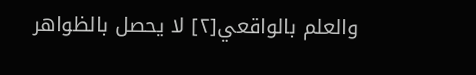والعلم بالواقعي[٢] لا يحصل بالظواهر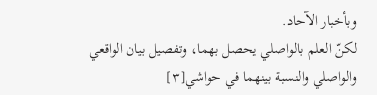وبأخبار الآحاد.
لكنّ العلم بالواصلي يحصل بهما، وتفصيل بيان الواقعي والواصلي والنسبة بينهما في حواشي[٣]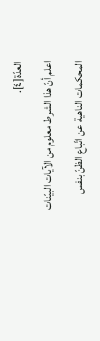العدّة[٤].
اعلم أنّ هذا الشرط معلوم من الآيات البيّنات المحكمات الناهية عن اتّباع الظنّ بنفس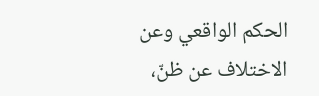الحكم الواقعي وعن الاختلاف عن ظنّ،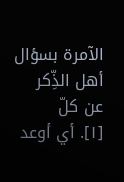الآمرة بسؤال أهل الذِّكر عن كلّ
[١]. أي أوعد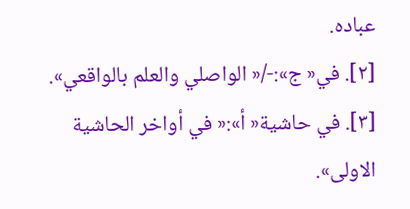عباده.
[٢]. في« ج»:-/« الواصلي والعلم بالواقعي».
[٣]. في حاشية« أ»:« في أواخر الحاشية الاولى».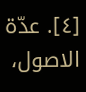[٤]. عدّة الاصول،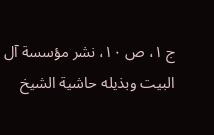ج ١، ص ١٠، نشر مؤسسة آل البيت وبذيله حاشية الشيخ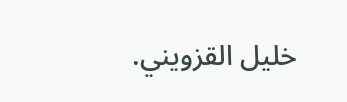خليل القزويني.